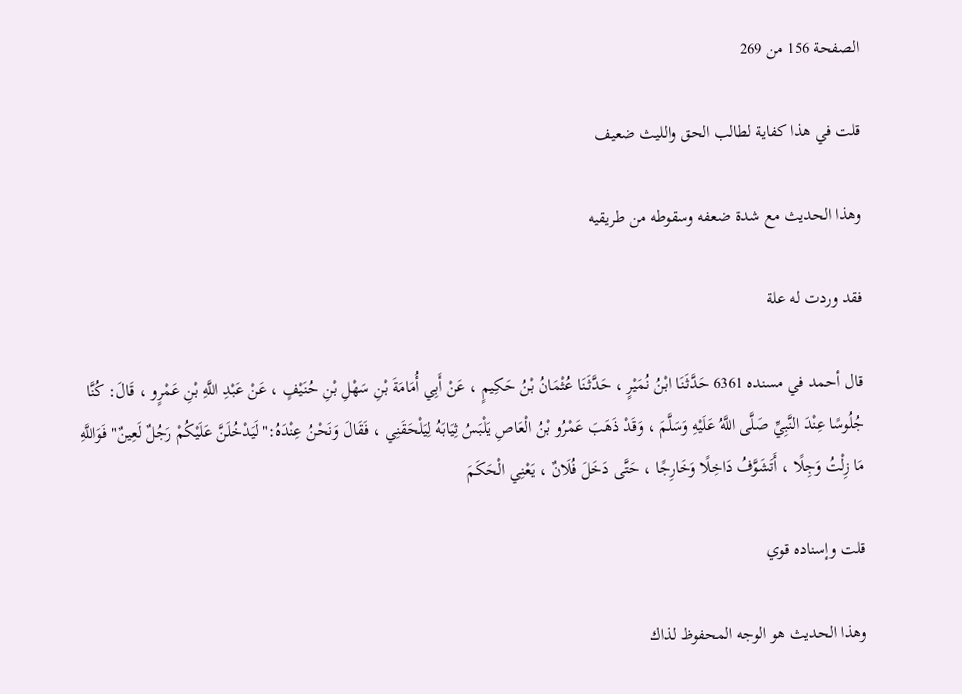الصفحة 156 من 269

قلت في هذا كفاية لطالب الحق والليث ضعيف

وهذا الحديث مع شدة ضعفه وسقوطه من طريقيه

فقد وردت له علة

قال أحمد في مسنده 6361 حَدَّثَنَا ابْنُ نُمَيْرٍ ، حَدَّثَنَا عُثْمَانُ بْنُ حَكِيمٍ ، عَنْ أَبِي أُمَامَةَ بْنِ سَهْلِ بْنِ حُنَيْفٍ ، عَنْ عَبْدِ اللَّهِ بْنِ عَمْرٍو ، قَالَ: كُنَّا جُلُوسًا عِنْدَ النَّبِيِّ صَلَّى اللَّهُ عَلَيْهِ وَسَلَّمَ ، وَقَدْ ذَهَبَ عَمْرُو بْنُ الْعَاصِ يَلْبَسُ ثِيَابَهُ لِيَلْحَقَنِي ، فَقَالَ وَنَحْنُ عِنْدَهُ:"لَيَدْخُلَنَّ عَلَيْكُمْ رَجُلٌ لَعِينٌ"فَوَاللَّهِ مَا زِلْتُ وَجِلًا ، أَتَشَوَّفُ دَاخِلًا وَخَارِجًا ، حَتَّى دَخَلَ فُلَانٌ ، يَعْنِي الْحَكَمَ

قلت وإسناده قوي

وهذا الحديث هو الوجه المحفوظ لذاك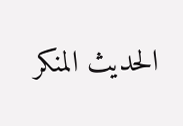الحديث المنكر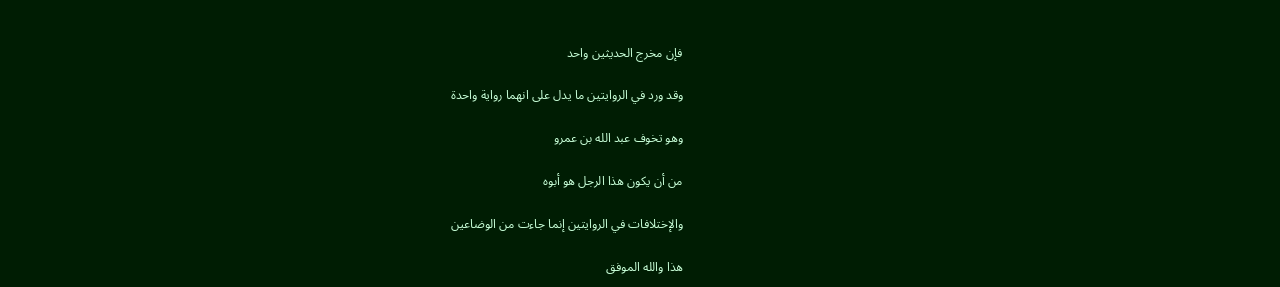فإن مخرج الحديثين واحد

وقد ورد في الروايتين ما يدل على انهما رواية واحدة

وهو تخوف عبد الله بن عمرو

من أن يكون هذا الرجل هو أبوه

والإختلافات في الروايتين إنما جاءت من الوضاعين

هذا والله الموفق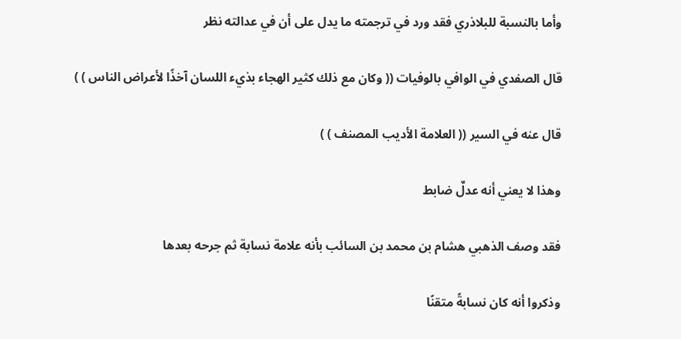وأما بالنسبة للبلاذري فقد ورد في ترجمته ما يدل على أن في عدالته نظر

قال الصفدي في الوافي بالوفيات (( وكان مع ذلك كثير الهجاء بذيء اللسان آخذًا لأعراض الناس ) )

قال عنه في السير (( العلامة الأديب المصنف ) )

وهذا لا يعني أنه عدلٌ ضابط

فقد وصف الذهبي هشام بن محمد بن السائب بأنه علامة نسابة ثم جرحه بعدها

وذكروا أنه كان نسابةً متقنًا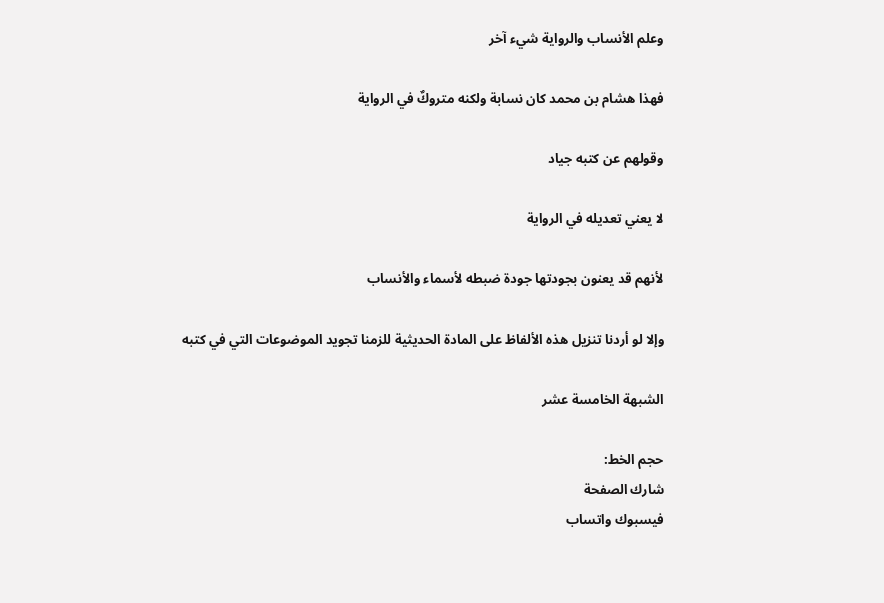وعلم الأنساب والرواية شيء آخر

فهذا هشام بن محمد كان نسابة ولكنه متروكٌ في الرواية

وقولهم عن كتبه جياد

لا يعني تعديله في الرواية

لأنهم قد يعنون بجودتها جودة ضبطه لأسماء والأنساب

وإلا لو أردنا تنزيل هذه الألفاظ على المادة الحديثية للزمنا تجويد الموضوعات التي في كتبه

الشبهة الخامسة عشر

حجم الخط:
شارك الصفحة
فيسبوك واتساب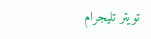تويتر تليجرام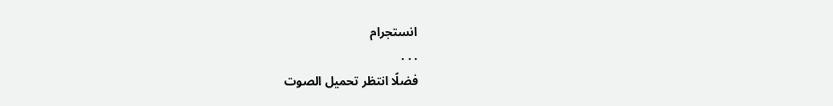انستجرام
. . .
فضلًا انتظر تحميل الصوت